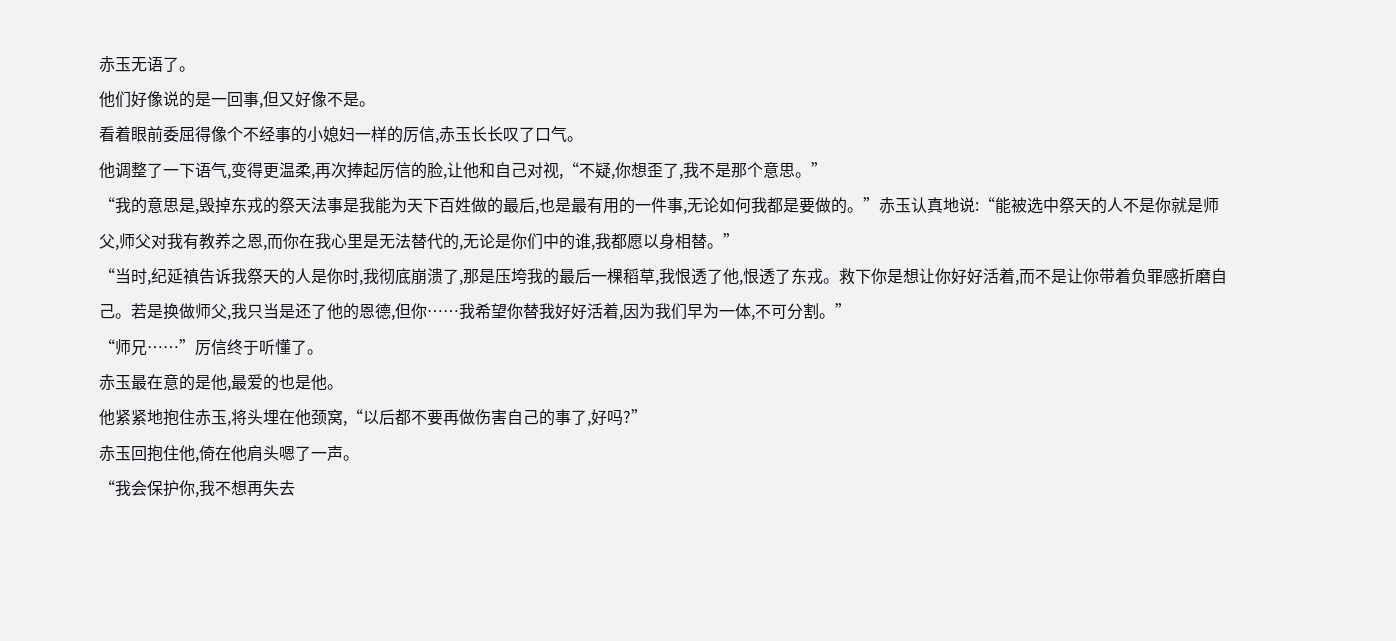赤玉无语了。
他们好像说的是一回事,但又好像不是。
看着眼前委屈得像个不经事的小媳妇一样的厉信,赤玉长长叹了口气。
他调整了一下语气,变得更温柔,再次捧起厉信的脸,让他和自己对视,“不疑,你想歪了,我不是那个意思。”
“我的意思是,毁掉东戎的祭天法事是我能为天下百姓做的最后,也是最有用的一件事,无论如何我都是要做的。”赤玉认真地说:“能被选中祭天的人不是你就是师父,师父对我有教养之恩,而你在我心里是无法替代的,无论是你们中的谁,我都愿以身相替。”
“当时,纪延禛告诉我祭天的人是你时,我彻底崩溃了,那是压垮我的最后一棵稻草,我恨透了他,恨透了东戎。救下你是想让你好好活着,而不是让你带着负罪感折磨自己。若是换做师父,我只当是还了他的恩德,但你……我希望你替我好好活着,因为我们早为一体,不可分割。”
“师兄……”厉信终于听懂了。
赤玉最在意的是他,最爱的也是他。
他紧紧地抱住赤玉,将头埋在他颈窝,“以后都不要再做伤害自己的事了,好吗?”
赤玉回抱住他,倚在他肩头嗯了一声。
“我会保护你,我不想再失去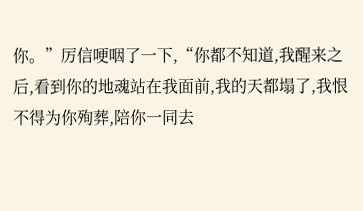你。”厉信哽咽了一下,“你都不知道,我醒来之后,看到你的地魂站在我面前,我的天都塌了,我恨不得为你殉葬,陪你一同去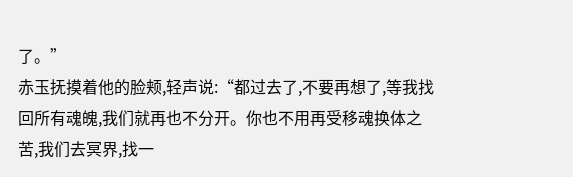了。”
赤玉抚摸着他的脸颊,轻声说:“都过去了,不要再想了,等我找回所有魂魄,我们就再也不分开。你也不用再受移魂换体之苦,我们去冥界,找一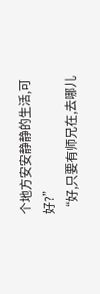个地方安安静静的生活,可好?”
“好,只要有师兄在,去哪儿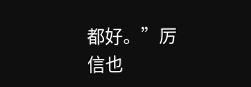都好。”厉信也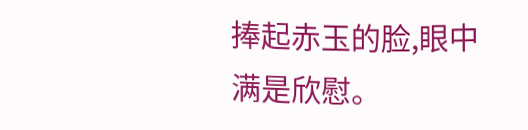捧起赤玉的脸,眼中满是欣慰。